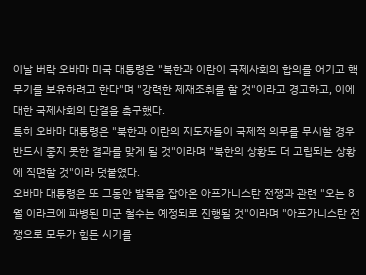이날 버락 오바마 미국 대통령은 "북한과 이란이 국제사회의 합의를 어기고 핵무기를 보유하려고 한다"며 "강력한 제재조취를 할 것"이라고 경고하고, 이에 대한 국제사회의 단결을 촉구했다.
특히 오바마 대통령은 "북한과 이란의 지도자들이 국제적 의무를 무시할 경우 반드시 좋지 못한 결과를 맞게 될 것"이라며 "북한의 상황도 더 고립되는 상황에 직면할 것"이라 덧붙였다.
오바마 대통령은 또 그동안 발목을 잡아온 아프가니스탄 전쟁과 관련 "오는 8월 이라크에 파병된 미군 철수는 예정되로 진행될 것"이라며 "아프가니스탄 전쟁으로 모두가 힘든 시기를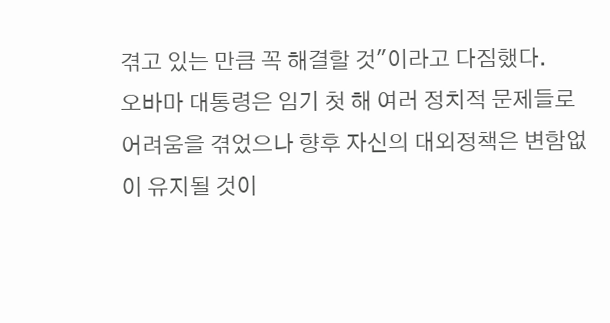겪고 있는 만큼 꼭 해결할 것"이라고 다짐했다.
오바마 대통령은 임기 첫 해 여러 정치적 문제들로 어려움을 겪었으나 향후 자신의 대외정책은 변함없이 유지될 것이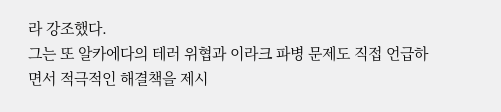라 강조했다.
그는 또 알카에다의 테러 위협과 이라크 파병 문제도 직접 언급하면서 적극적인 해결책을 제시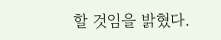할 것임을 밝혔다.